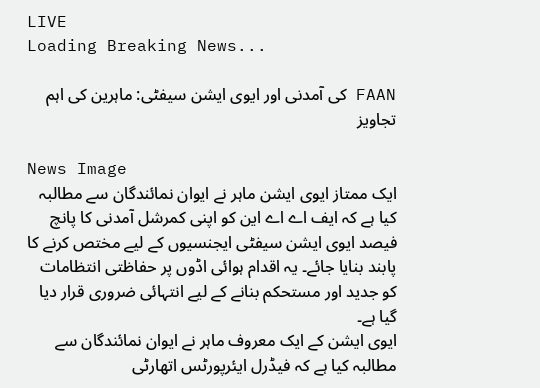LIVE
Loading Breaking News...

FAAN کی آمدنی اور ایوی ایشن سیفٹی: ماہرین کی اہم تجاویز

News Image
ایک ممتاز ایوی ایشن ماہر نے ایوان نمائندگان سے مطالبہ کیا ہے کہ ایف اے اے این کو اپنی کمرشل آمدنی کا پانچ فیصد ایوی ایشن سیفٹی ایجنسیوں کے لیے مختص کرنے کا پابند بنایا جائے۔ یہ اقدام ہوائی اڈوں پر حفاظتی انتظامات کو جدید اور مستحکم بنانے کے لیے انتہائی ضروری قرار دیا گیا ہے۔
ایوی ایشن کے ایک معروف ماہر نے ایوان نمائندگان سے مطالبہ کیا ہے کہ فیڈرل ایئرپورٹس اتھارٹی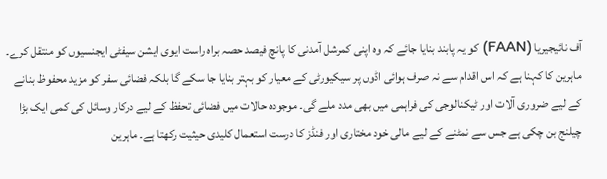آف نائیجیریا (FAAN) کو یہ پابند بنایا جائے کہ وہ اپنی کمرشل آمدنی کا پانچ فیصد حصہ براہ راست ایوی ایشن سیفٹی ایجنسیوں کو منتقل کرے۔ ماہرین کا کہنا ہے کہ اس اقدام سے نہ صرف ہوائی اڈوں پر سیکیورٹی کے معیار کو بہتر بنایا جا سکے گا بلکہ فضائی سفر کو مزید محفوظ بنانے کے لیے ضروری آلات اور ٹیکنالوجی کی فراہمی میں بھی مدد ملے گی۔ موجودہ حالات میں فضائی تحفظ کے لیے درکار وسائل کی کمی ایک بڑا چیلنج بن چکی ہے جس سے نمٹنے کے لیے مالی خود مختاری اور فنڈز کا درست استعمال کلیدی حیثیت رکھتا ہے۔ ماہرین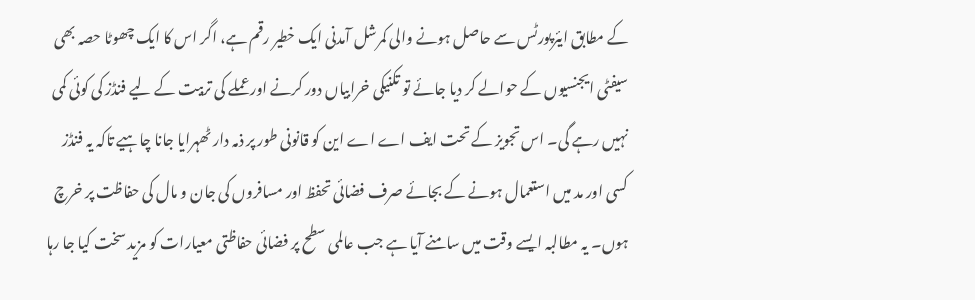کے مطابق ایئرپورٹس سے حاصل ہونے والی کمرشل آمدنی ایک خطیر رقم ہے، اگر اس کا ایک چھوٹا حصہ بھی سیفٹی ایجنسیوں کے حوالے کر دیا جائے تو تکنیکی خرابیاں دور کرنے اور عملے کی تربیت کے لیے فنڈز کی کوئی کمی نہیں رہے گی۔ اس تجویز کے تحت ایف اے اے این کو قانونی طور پر ذمہ دار ٹھہرایا جانا چاہیے تاکہ یہ فنڈز کسی اور مد میں استعمال ہونے کے بجائے صرف فضائی تحفظ اور مسافروں کی جان و مال کی حفاظت پر خرچ ہوں۔ یہ مطالبہ ایسے وقت میں سامنے آیا ہے جب عالمی سطح پر فضائی حفاظتی معیارات کو مزید سخت کیا جا رہا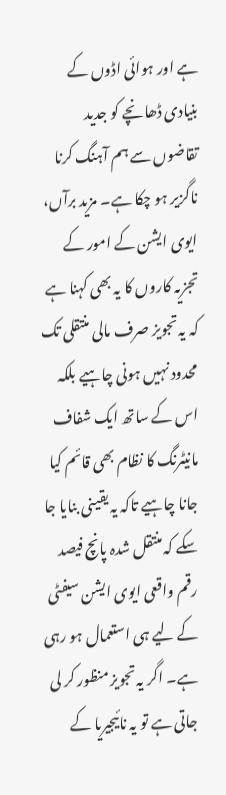ہے اور ہوائی اڈوں کے بنیادی ڈھانچے کو جدید تقاضوں سے ہم آہنگ کرنا ناگزیر ہو چکا ہے۔ مزید برآں، ایوی ایشن کے امور کے تجزیہ کاروں کا یہ بھی کہنا ہے کہ یہ تجویز صرف مالی منتقلی تک محدود نہیں ہونی چاہیے بلکہ اس کے ساتھ ایک شفاف مانیٹرنگ کا نظام بھی قائم کیا جانا چاہیے تاکہ یہ یقینی بنایا جا سکے کہ منتقل شدہ پانچ فیصد رقم واقعی ایوی ایشن سیفٹی کے لیے ہی استعمال ہو رہی ہے۔ اگر یہ تجویز منظور کر لی جاتی ہے تو یہ نائیجیریا کے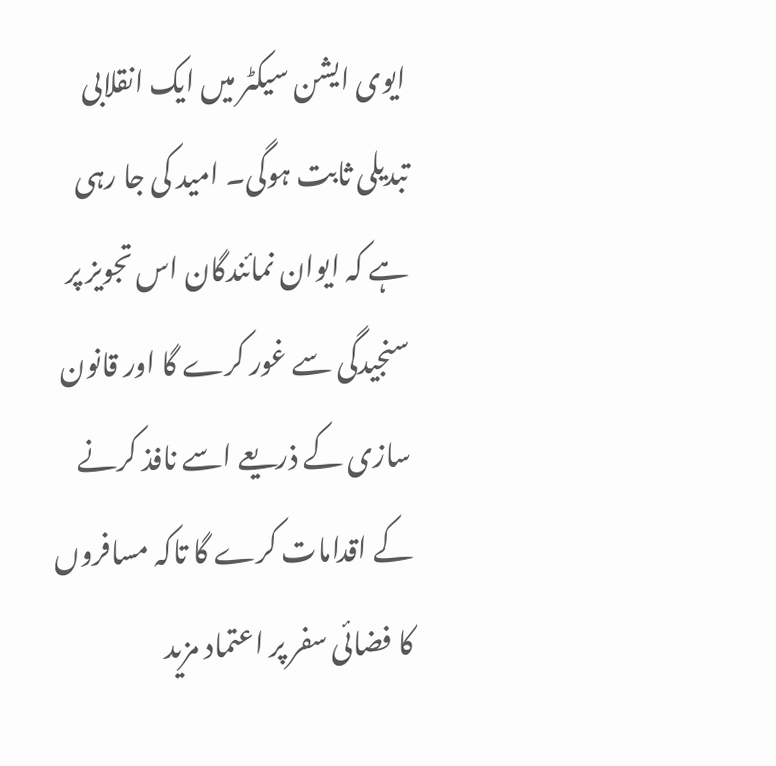ایوی ایشن سیکٹر میں ایک انقلابی تبدیلی ثابت ہوگی۔ امید کی جا رہی ہے کہ ایوان نمائندگان اس تجویز پر سنجیدگی سے غور کرے گا اور قانون سازی کے ذریعے اسے نافذ کرنے کے اقدامات کرے گا تاکہ مسافروں کا فضائی سفر پر اعتماد مزید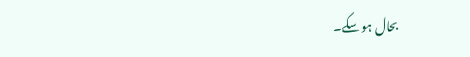بحال ہو سکے۔